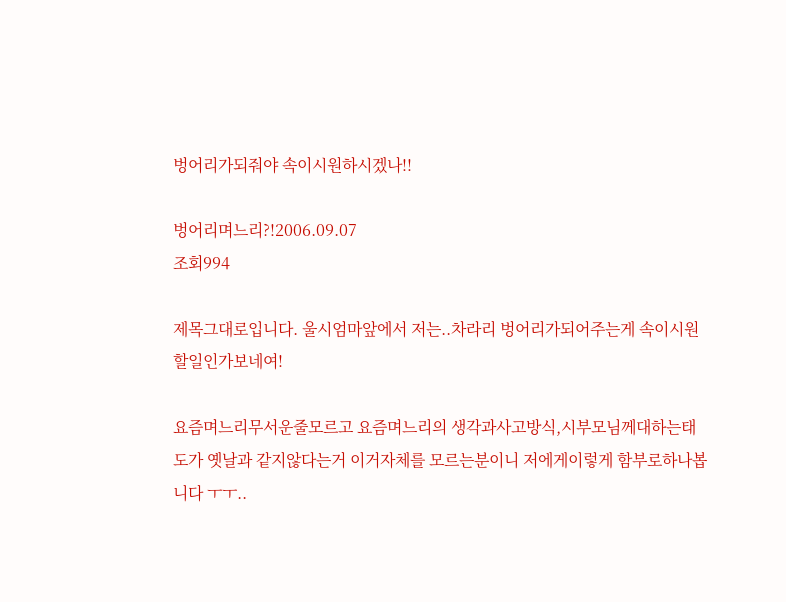벙어리가되줘야 속이시원하시겠나!!

벙어리며느리?!2006.09.07
조회994

제목그대로입니다. 울시엄마앞에서 저는..차라리 벙어리가되어주는게 속이시원할일인가보네여!

요즘며느리무서운줄모르고 요즘며느리의 생각과사고방식,시부모님께대하는태도가 옛날과 같지않다는거 이거자체를 모르는분이니 저에게이렇게 함부로하나봅니다 ㅜㅜ..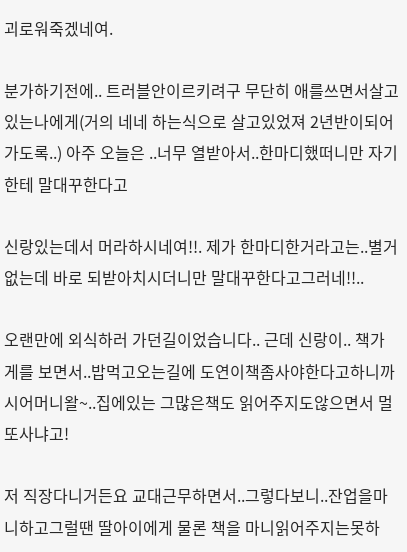괴로워죽겠네여.

분가하기전에.. 트러블안이르키려구 무단히 애를쓰면서살고있는나에게(거의 네네 하는식으로 살고있었져 2년반이되어가도록..) 아주 오늘은 ..너무 열받아서..한마디했떠니만 자기한테 말대꾸한다고

신랑있는데서 머라하시네여!!. 제가 한마디한거라고는..별거없는데 바로 되받아치시더니만 말대꾸한다고그러네!!..

오랜만에 외식하러 가던길이었습니다.. 근데 신랑이.. 책가게를 보면서..밥먹고오는길에 도연이책좀사야한다고하니까 시어머니왈~..집에있는 그많은책도 읽어주지도않으면서 멀또사냐고!

저 직장다니거든요 교대근무하면서..그렇다보니..잔업을마니하고그럴땐 딸아이에게 물론 책을 마니읽어주지는못하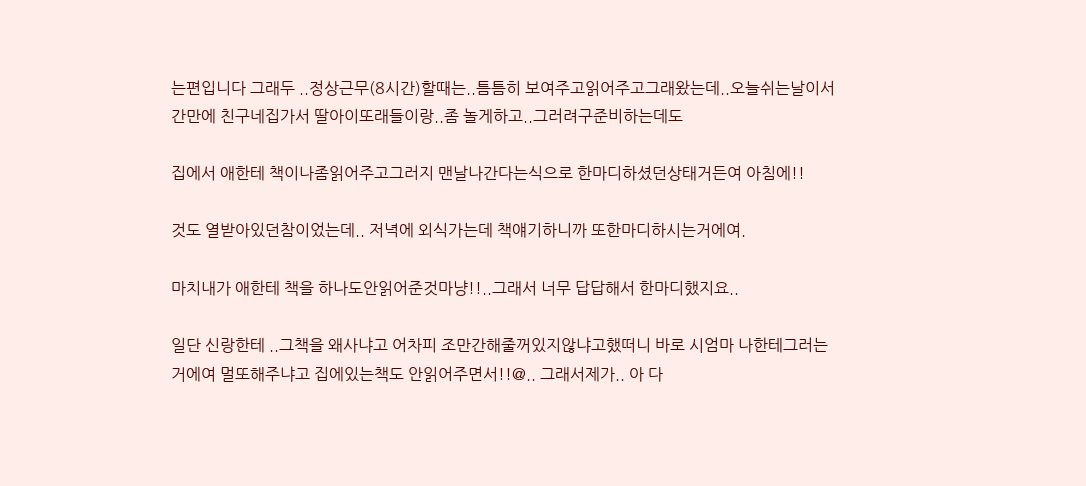는편입니다 그래두 ..정상근무(8시간)할때는..틈틈히 보여주고읽어주고그래왔는데..오늘쉬는날이서간만에 친구네집가서 딸아이또래들이랑..좀 놀게하고..그러려구준비하는데도

집에서 애한테 책이나좀읽어주고그러지 맨날나간다는식으로 한마디하셨던상태거든여 아침에!!

것도 열받아있던참이었는데.. 저녁에 외식가는데 책얘기하니까 또한마디하시는거에여.

마치내가 애한테 책을 하나도안읽어준것마냥!!..그래서 너무 답답해서 한마디했지요..

일단 신랑한테 ..그책을 왜사냐고 어차피 조만간해줄꺼있지않냐고했떠니 바로 시엄마 나한테그러는거에여 멀또해주냐고 집에있는책도 안읽어주면서!!@.. 그래서제가.. 아 다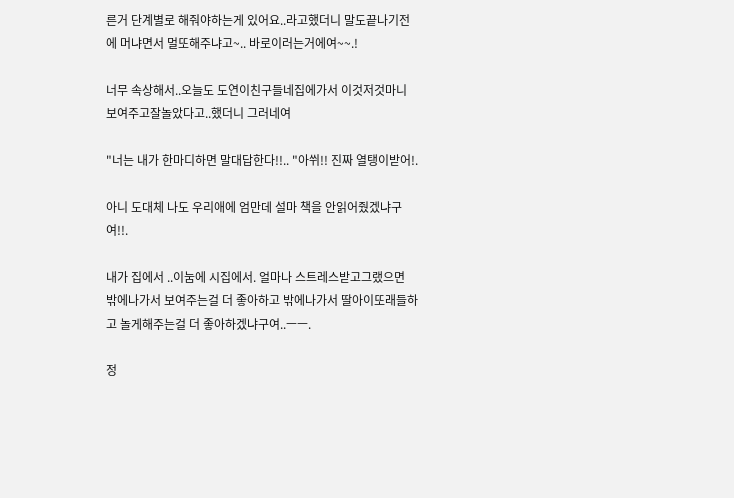른거 단계별로 해줘야하는게 있어요..라고했더니 말도끝나기전에 머냐면서 멀또해주냐고~.. 바로이러는거에여~~.!

너무 속상해서..오늘도 도연이친구들네집에가서 이것저것마니 보여주고잘놀았다고..했더니 그러네여

"너는 내가 한마디하면 말대답한다!!.. "아쒸!! 진짜 열탱이받어!.

아니 도대체 나도 우리애에 엄만데 설마 책을 안읽어줬겠냐구여!!.

내가 집에서 ..이눔에 시집에서. 얼마나 스트레스받고그랬으면 밖에나가서 보여주는걸 더 좋아하고 밖에나가서 딸아이또래들하고 놀게해주는걸 더 좋아하겠냐구여..ㅡㅡ.

정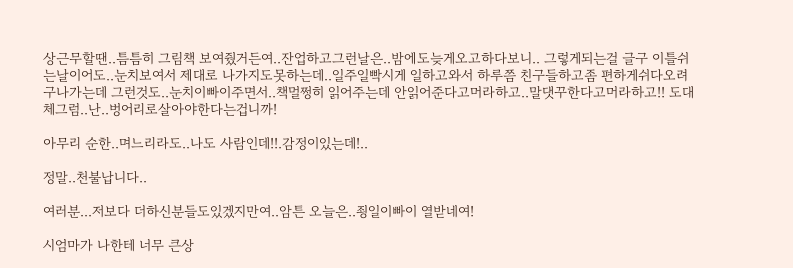상근무할땐..틈틈히 그림책 보여줬거든여..잔업하고그런날은..밤에도늦게오고하다보니.. 그렇게되는걸 글구 이틀쉬는날이어도..눈치보여서 제대로 나가지도못하는데..일주일빡시게 일하고와서 하루쯤 친구들하고좀 편하게쉬다오려구나가는데 그런것도..눈치이빠이주면서..책멀쩡히 읽어주는데 안읽어준다고머라하고..말댓꾸한다고머라하고!! 도대체그럼..난..벙어리로살아야한다는겁니까!

아무리 순한..며느리라도..나도 사람인데!!.감정이있는데!..

정말..천불납니다..

여러분...저보다 더하신분들도있겠지만여..암튼 오늘은..죙일이빠이 열받네여!

시엄마가 나한테 너무 큰상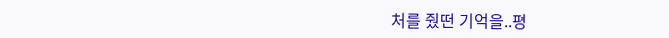처를 줬떤 기억을..평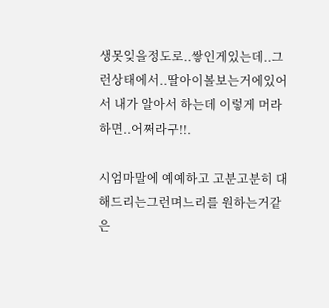생못잊을정도로..쌓인게있는데..그런상태에서..딸아이볼보는거에있어서 내가 알아서 하는데 이렇게 머라하면..어쩌라구!!.

시엄마말에 예예하고 고분고분히 대해드리는그런며느리를 원하는거같은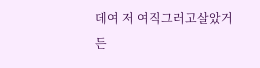데여 저 여직그러고살았거든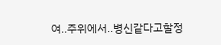여..주위에서..병신같다고할정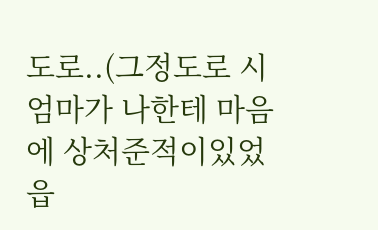도로..(그정도로 시엄마가 나한테 마음에 상처준적이있었읍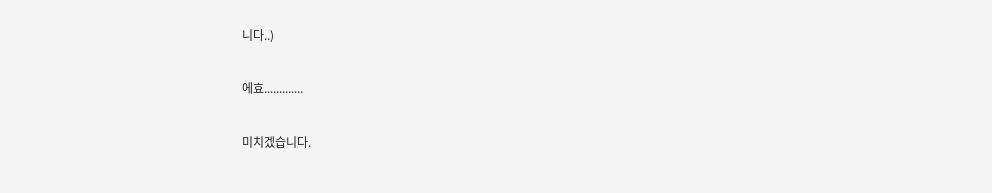니다..)

에효.............

미치겠습니다.